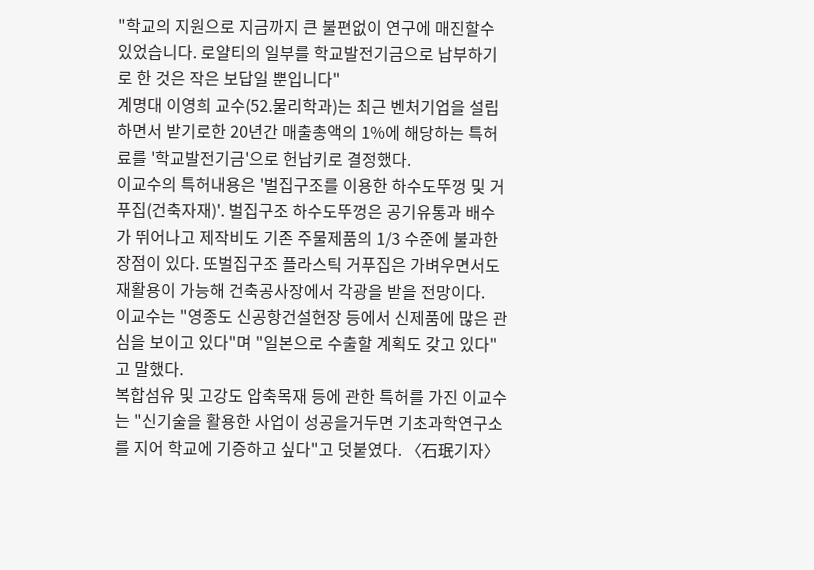"학교의 지원으로 지금까지 큰 불편없이 연구에 매진할수 있었습니다. 로얄티의 일부를 학교발전기금으로 납부하기로 한 것은 작은 보답일 뿐입니다"
계명대 이영희 교수(52.물리학과)는 최근 벤처기업을 설립하면서 받기로한 20년간 매출총액의 1%에 해당하는 특허료를 '학교발전기금'으로 헌납키로 결정했다.
이교수의 특허내용은 '벌집구조를 이용한 하수도뚜껑 및 거푸집(건축자재)'. 벌집구조 하수도뚜껑은 공기유통과 배수가 뛰어나고 제작비도 기존 주물제품의 1/3 수준에 불과한 장점이 있다. 또벌집구조 플라스틱 거푸집은 가벼우면서도 재활용이 가능해 건축공사장에서 각광을 받을 전망이다.
이교수는 "영종도 신공항건설현장 등에서 신제품에 많은 관심을 보이고 있다"며 "일본으로 수출할 계획도 갖고 있다"고 말했다.
복합섬유 및 고강도 압축목재 등에 관한 특허를 가진 이교수는 "신기술을 활용한 사업이 성공을거두면 기초과학연구소를 지어 학교에 기증하고 싶다"고 덧붙였다. 〈石珉기자〉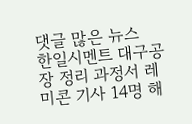댓글 많은 뉴스
한일시멘트 대구공장 정리 과정서 레미콘 기사 14명 해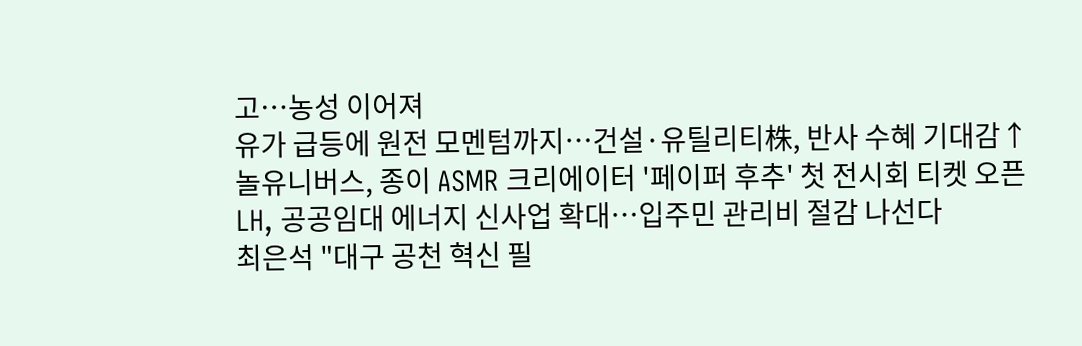고…농성 이어져
유가 급등에 원전 모멘텀까지…건설·유틸리티株, 반사 수혜 기대감↑
놀유니버스, 종이 ASMR 크리에이터 '페이퍼 후추' 첫 전시회 티켓 오픈
LH, 공공임대 에너지 신사업 확대…입주민 관리비 절감 나선다
최은석 "대구 공천 혁신 필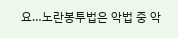요…노란봉투법은 악법 중 악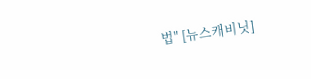법" [뉴스캐비닛]